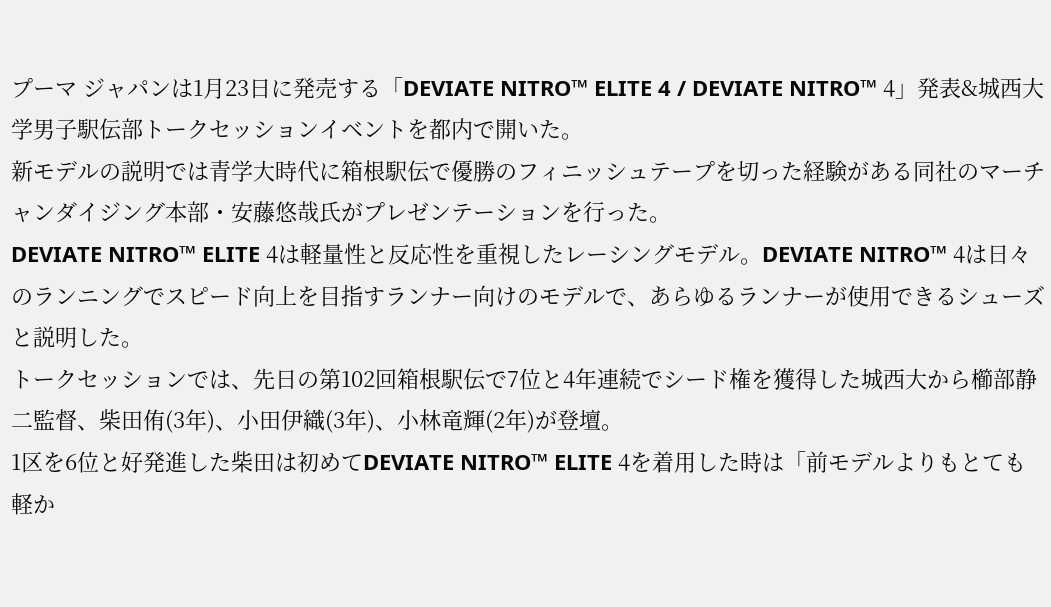プーマ ジャパンは1月23日に発売する「DEVIATE NITRO™ ELITE 4 / DEVIATE NITRO™ 4」発表&城西大学男子駅伝部トークセッションイベントを都内で開いた。
新モデルの説明では青学大時代に箱根駅伝で優勝のフィニッシュテープを切った経験がある同社のマーチャンダイジング本部・安藤悠哉氏がプレゼンテーションを行った。
DEVIATE NITRO™ ELITE 4は軽量性と反応性を重視したレーシングモデル。DEVIATE NITRO™ 4は日々のランニングでスピード向上を目指すランナー向けのモデルで、あらゆるランナーが使用できるシューズと説明した。
トークセッションでは、先日の第102回箱根駅伝で7位と4年連続でシード権を獲得した城西大から櫛部静二監督、柴田侑(3年)、小田伊織(3年)、小林竜輝(2年)が登壇。
1区を6位と好発進した柴田は初めてDEVIATE NITRO™ ELITE 4を着用した時は「前モデルよりもとても軽か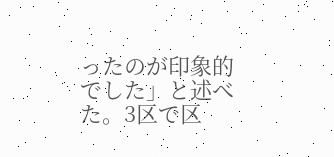ったのが印象的でした」と述べた。3区で区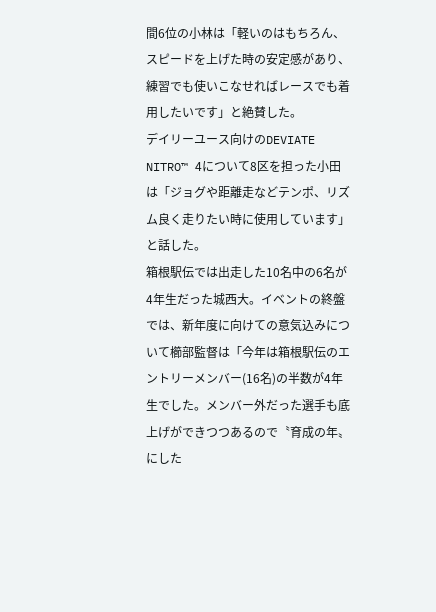間6位の小林は「軽いのはもちろん、スピードを上げた時の安定感があり、練習でも使いこなせればレースでも着用したいです」と絶賛した。
デイリーユース向けのDEVIATE NITRO™ 4について8区を担った小田は「ジョグや距離走などテンポ、リズム良く走りたい時に使用しています」と話した。
箱根駅伝では出走した10名中の6名が4年生だった城西大。イベントの終盤では、新年度に向けての意気込みについて櫛部監督は「今年は箱根駅伝のエントリーメンバー(16名)の半数が4年生でした。メンバー外だった選手も底上げができつつあるので〝育成の年〟にした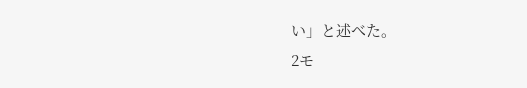い」と述べた。
2モ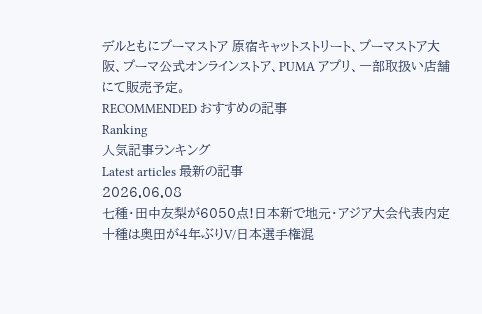デルともにプーマストア 原宿キャットストリート、プーマストア大阪、プーマ公式オンラインストア、PUMA アプリ、一部取扱い店舗にて販売予定。
RECOMMENDED おすすめの記事
Ranking
人気記事ランキング
Latest articles 最新の記事
2026.06.08
七種・田中友梨が6050点!日本新で地元・アジア大会代表内定 十種は奥田が4年ぶりV/日本選手権混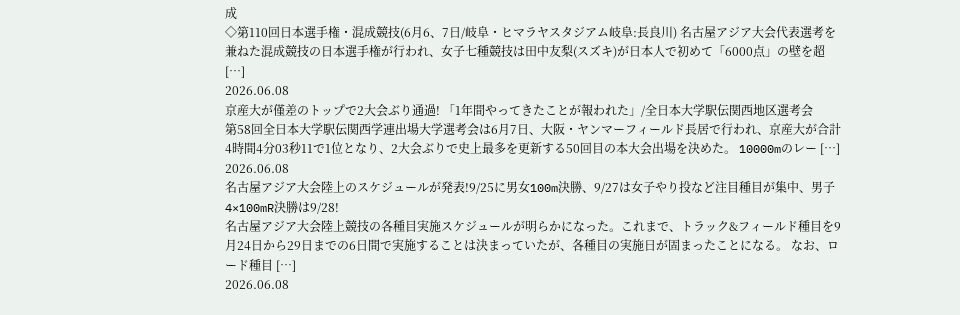成
◇第110回日本選手権・混成競技(6月6、7日/岐阜・ヒマラヤスタジアム岐阜:長良川) 名古屋アジア大会代表選考を兼ねた混成競技の日本選手権が行われ、女子七種競技は田中友梨(スズキ)が日本人で初めて「6000点」の壁を超 […]
2026.06.08
京産大が僅差のトップで2大会ぶり通過! 「1年間やってきたことが報われた」/全日本大学駅伝関西地区選考会
第58回全日本大学駅伝関西学連出場大学選考会は6月7日、大阪・ヤンマーフィールド長居で行われ、京産大が合計4時間4分03秒11で1位となり、2大会ぶりで史上最多を更新する50回目の本大会出場を決めた。 10000mのレー […]
2026.06.08
名古屋アジア大会陸上のスケジュールが発表!9/25に男女100m決勝、9/27は女子やり投など注目種目が集中、男子4×100mR決勝は9/28!
名古屋アジア大会陸上競技の各種目実施スケジュールが明らかになった。これまで、トラック&フィールド種目を9月24日から29日までの6日間で実施することは決まっていたが、各種目の実施日が固まったことになる。 なお、ロード種目 […]
2026.06.08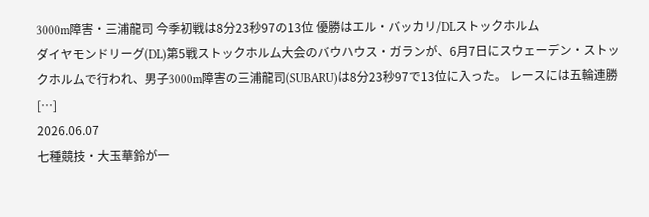3000m障害・三浦龍司 今季初戦は8分23秒97の13位 優勝はエル・バッカリ/DLストックホルム
ダイヤモンドリーグ(DL)第5戦ストックホルム大会のバウハウス・ガランが、6月7日にスウェーデン・ストックホルムで行われ、男子3000m障害の三浦龍司(SUBARU)は8分23秒97で13位に入った。 レースには五輪連勝 […]
2026.06.07
七種競技・大玉華鈴が一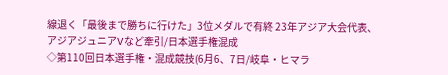線退く「最後まで勝ちに行けた」3位メダルで有終 23年アジア大会代表、アジアジュニアVなど牽引/日本選手権混成
◇第110回日本選手権・混成競技(6月6、7日/岐阜・ヒマラ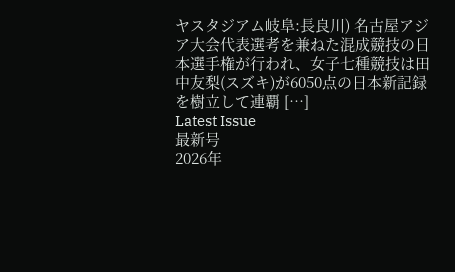ヤスタジアム岐阜:長良川) 名古屋アジア大会代表選考を兼ねた混成競技の日本選手権が行われ、女子七種競技は田中友梨(スズキ)が6050点の日本新記録を樹立して連覇 […]
Latest Issue
最新号
2026年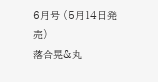6月号 (5月14日発売)
落合晃&丸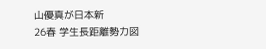山優真が日本新
26春 学生長距離勢力図